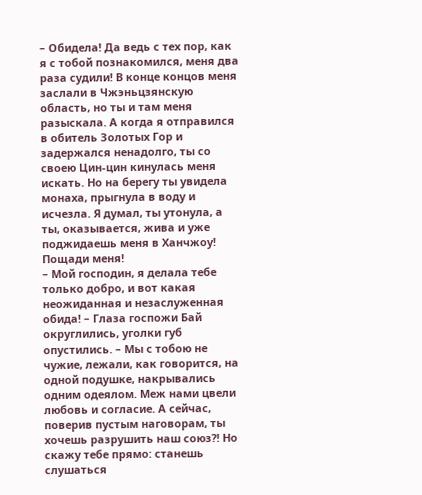– Обидела! Да ведь с тех пор, как я с тобой познакомился, меня два раза судили! В конце концов меня заслали в Чжэньцзянскую область, но ты и там меня разыскала. А когда я отправился в обитель Золотых Гор и задержался ненадолго, ты со своею Цин-цин кинулась меня искать. Но на берегу ты увидела монаха, прыгнула в воду и исчезла. Я думал, ты утонула, а ты, оказывается, жива и уже поджидаешь меня в Ханчжоу! Пощади меня!
– Мой господин, я делала тебе только добро, и вот какая неожиданная и незаслуженная обида! – Глаза госпожи Бай округлились, уголки губ опустились. – Мы с тобою не чужие, лежали, как говорится, на одной подушке, накрывались одним одеялом. Меж нами цвели любовь и согласие. А сейчас, поверив пустым наговорам, ты хочешь разрушить наш союз?! Но скажу тебе прямо: станешь слушаться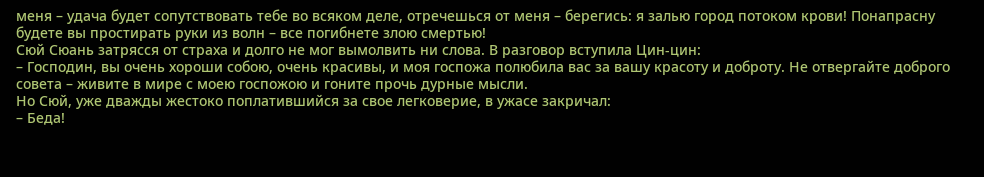меня – удача будет сопутствовать тебе во всяком деле, отречешься от меня – берегись: я залью город потоком крови! Понапрасну будете вы простирать руки из волн – все погибнете злою смертью!
Сюй Сюань затрясся от страха и долго не мог вымолвить ни слова. В разговор вступила Цин-цин:
– Господин, вы очень хороши собою, очень красивы, и моя госпожа полюбила вас за вашу красоту и доброту. Не отвергайте доброго совета – живите в мире с моею госпожою и гоните прочь дурные мысли.
Но Сюй, уже дважды жестоко поплатившийся за свое легковерие, в ужасе закричал:
– Беда!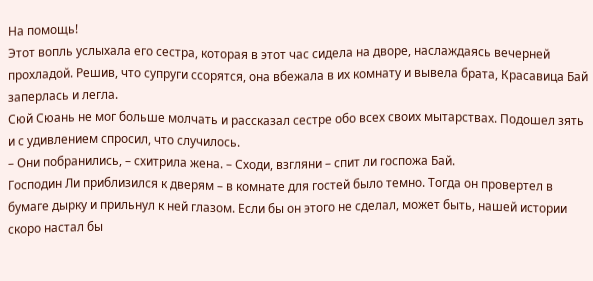На помощь!
Этот вопль услыхала его сестра, которая в этот час сидела на дворе, наслаждаясь вечерней прохладой. Решив, что супруги ссорятся, она вбежала в их комнату и вывела брата, Красавица Бай заперлась и легла.
Сюй Сюань не мог больше молчать и рассказал сестре обо всех своих мытарствах. Подошел зять и с удивлением спросил, что случилось.
– Они побранились, – схитрила жена. – Сходи, взгляни – спит ли госпожа Бай.
Господин Ли приблизился к дверям – в комнате для гостей было темно. Тогда он провертел в бумаге дырку и прильнул к ней глазом. Если бы он этого не сделал, может быть, нашей истории скоро настал бы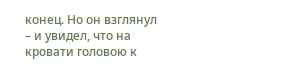конец. Но он взглянул – и увидел, что на кровати головою к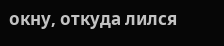окну, откуда лился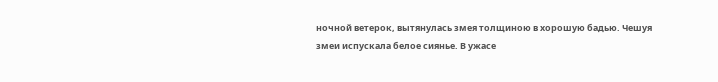ночной ветерок, вытянулась змея толщиною в хорошую бадью. Чешуя змеи испускала белое сиянье. В ужасе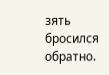зять бросился обратно.